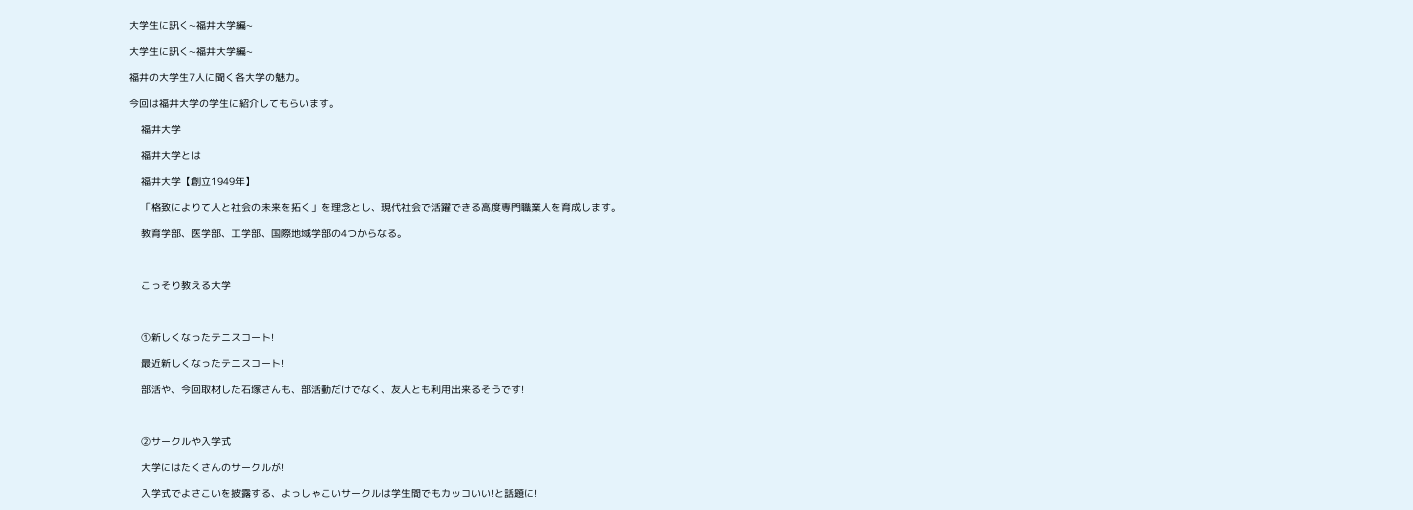大学生に訊く~福井大学編~

大学生に訊く~福井大学編~

福井の大学生7人に聞く各大学の魅力。

今回は福井大学の学生に紹介してもらいます。

    福井大学

    福井大学とは

    福井大学【創立1949年】

    「格致によりて人と社会の未来を拓く」を理念とし、現代社会で活躍できる高度専門職業人を育成します。

    教育学部、医学部、工学部、国際地域学部の4つからなる。



    こっそり教える大学



    ①新しくなったテニスコート!

    最近新しくなったテニスコート!

    部活や、今回取材した石塚さんも、部活動だけでなく、友人とも利用出来るそうです!



    ②サークルや入学式

    大学にはたくさんのサークルが!

    入学式でよさこいを披露する、よっしゃこいサークルは学生間でもカッコいい!と話題に!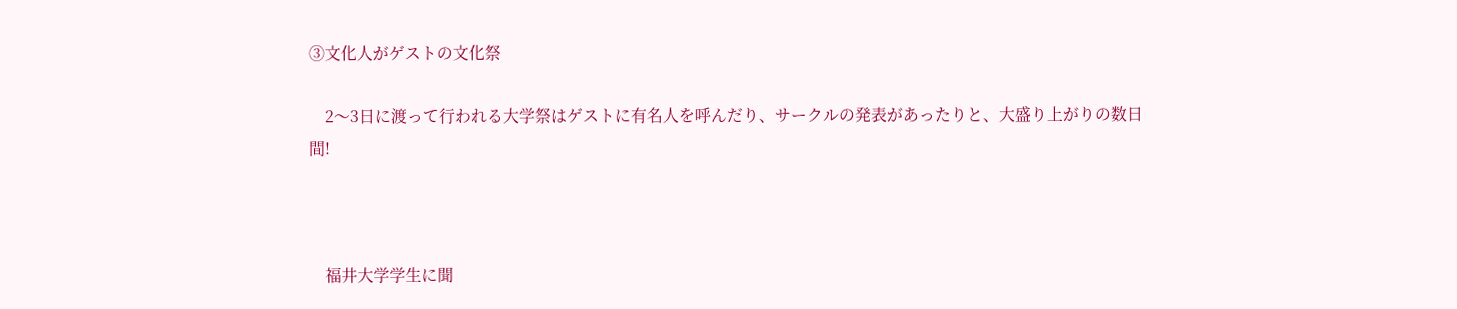③文化人がゲストの文化祭

    2〜3日に渡って行われる大学祭はゲストに有名人を呼んだり、サークルの発表があったりと、大盛り上がりの数日間!



    福井大学学生に聞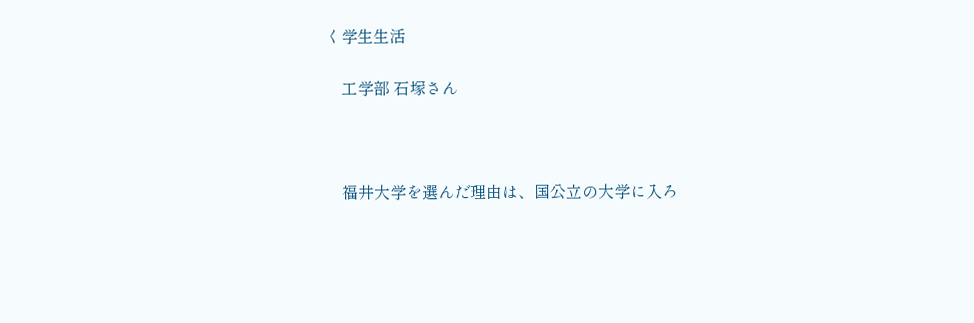く学生生活

    工学部 石塚さん



    福井大学を選んだ理由は、国公立の大学に入ろ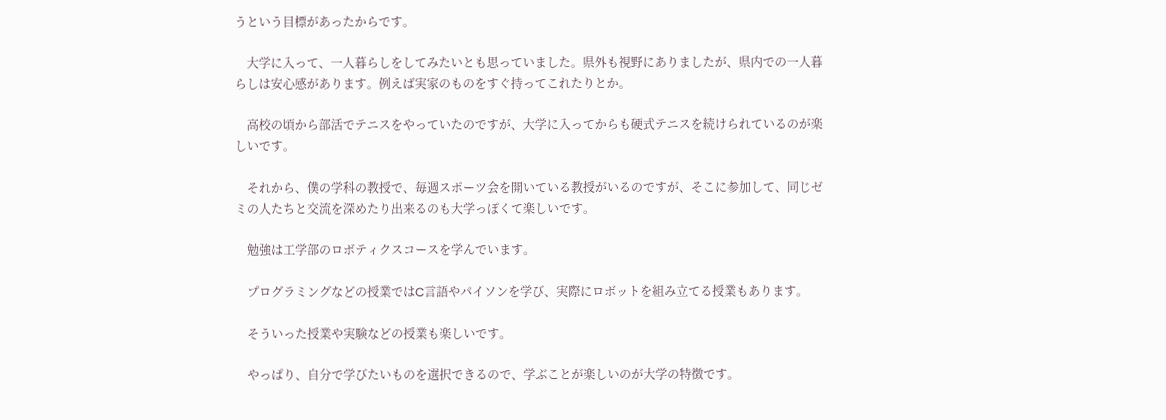うという目標があったからです。

    大学に入って、一人暮らしをしてみたいとも思っていました。県外も視野にありましたが、県内での一人暮らしは安心感があります。例えば実家のものをすぐ持ってこれたりとか。

    高校の頃から部活でテニスをやっていたのですが、大学に入ってからも硬式テニスを続けられているのが楽しいです。

    それから、僕の学科の教授で、毎週スポーツ会を開いている教授がいるのですが、そこに参加して、同じゼミの人たちと交流を深めたり出来るのも大学っぽくて楽しいです。

    勉強は工学部のロボティクスコースを学んでいます。

    プログラミングなどの授業ではC言語やパイソンを学び、実際にロボットを組み立てる授業もあります。

    そういった授業や実験などの授業も楽しいです。

    やっぱり、自分で学びたいものを選択できるので、学ぶことが楽しいのが大学の特徴です。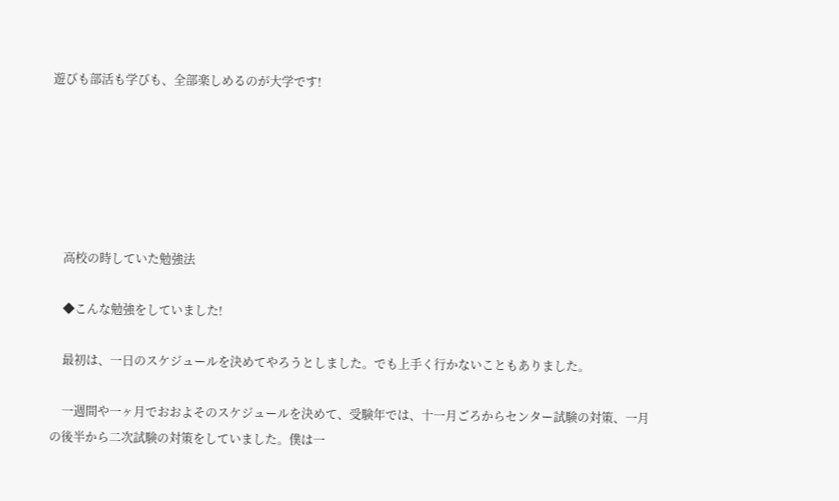遊びも部活も学びも、全部楽しめるのが大学です!






    高校の時していた勉強法

    ◆こんな勉強をしていました!

    最初は、一日のスケジュールを決めてやろうとしました。でも上手く行かないこともありました。

    一週間や一ヶ月でおおよそのスケジュールを決めて、受験年では、十一月ごろからセンター試験の対策、一月の後半から二次試験の対策をしていました。僕は一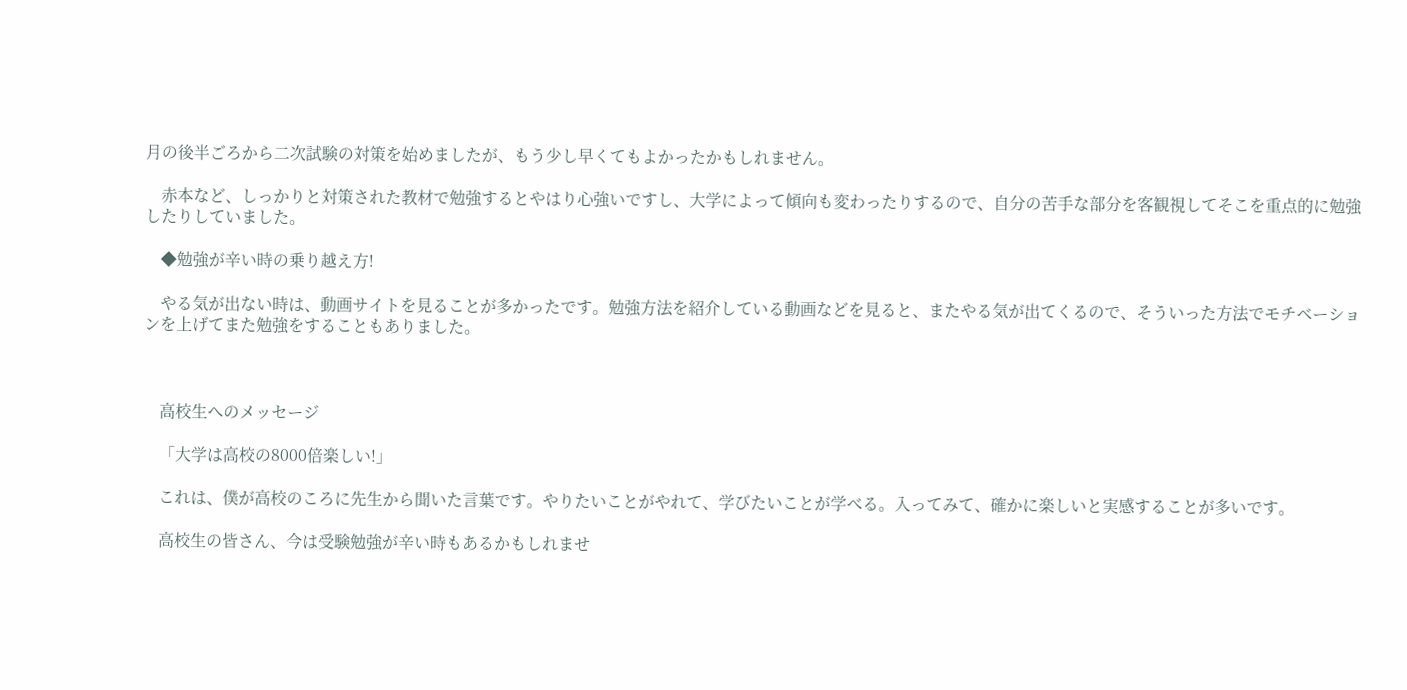月の後半ごろから二次試験の対策を始めましたが、もう少し早くてもよかったかもしれません。

    赤本など、しっかりと対策された教材で勉強するとやはり心強いですし、大学によって傾向も変わったりするので、自分の苦手な部分を客観視してそこを重点的に勉強したりしていました。

    ◆勉強が辛い時の乗り越え方!

    やる気が出ない時は、動画サイトを見ることが多かったです。勉強方法を紹介している動画などを見ると、またやる気が出てくるので、そういった方法でモチベーションを上げてまた勉強をすることもありました。



    高校生へのメッセージ

    「大学は高校の8000倍楽しい!」

    これは、僕が高校のころに先生から聞いた言葉です。やりたいことがやれて、学びたいことが学べる。入ってみて、確かに楽しいと実感することが多いです。

    高校生の皆さん、今は受験勉強が辛い時もあるかもしれませ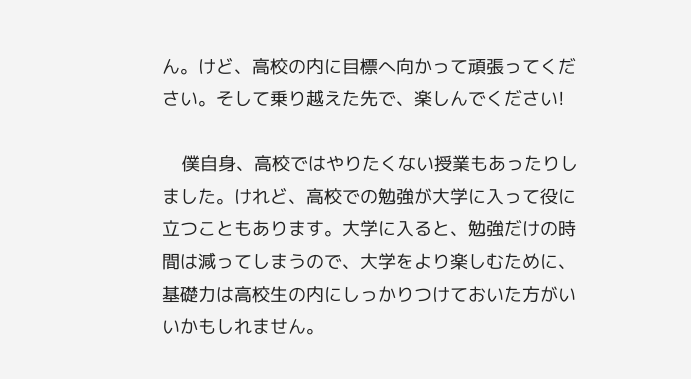ん。けど、高校の内に目標へ向かって頑張ってください。そして乗り越えた先で、楽しんでください!

    僕自身、高校ではやりたくない授業もあったりしました。けれど、高校での勉強が大学に入って役に立つこともあります。大学に入ると、勉強だけの時間は減ってしまうので、大学をより楽しむために、基礎力は高校生の内にしっかりつけておいた方がいいかもしれません。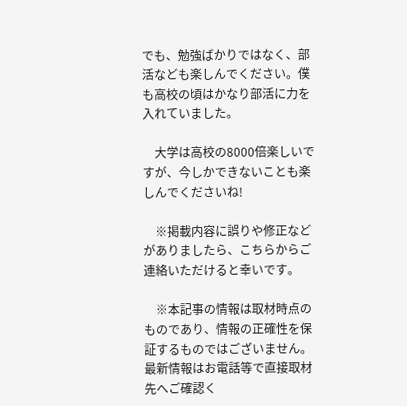でも、勉強ばかりではなく、部活なども楽しんでください。僕も高校の頃はかなり部活に力を入れていました。

    大学は高校の8000倍楽しいですが、今しかできないことも楽しんでくださいね!

    ※掲載内容に誤りや修正などがありましたら、こちらからご連絡いただけると幸いです。

    ※本記事の情報は取材時点のものであり、情報の正確性を保証するものではございません。最新情報はお電話等で直接取材先へご確認く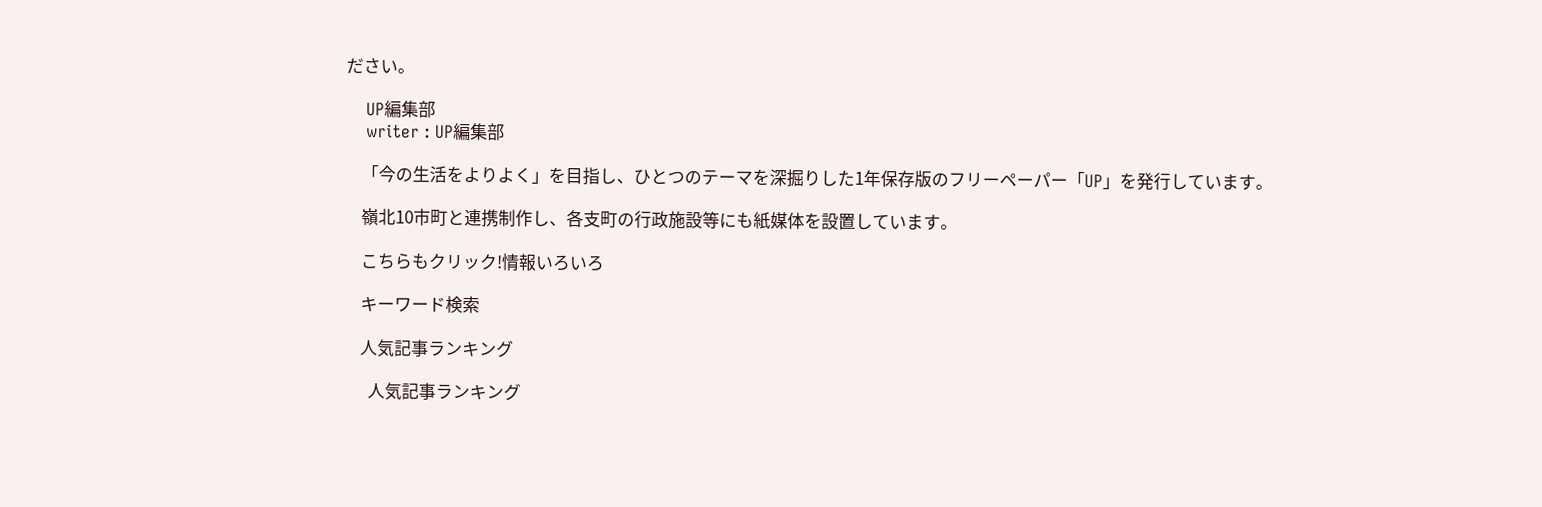ださい。

    UP編集部
    writer : UP編集部

    「今の生活をよりよく」を目指し、ひとつのテーマを深掘りした1年保存版のフリーペーパー「UP」を発行しています。

    嶺北10市町と連携制作し、各支町の行政施設等にも紙媒体を設置しています。

    こちらもクリック!情報いろいろ

    キーワード検索

    人気記事ランキング

      人気記事ランキング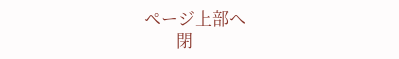ページ上部へ
        閉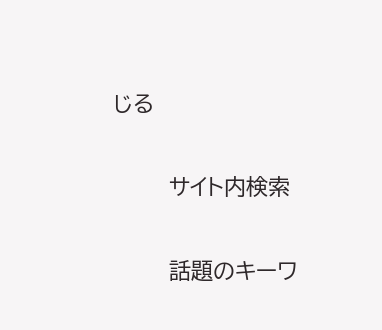じる

        サイト内検索

        話題のキーワ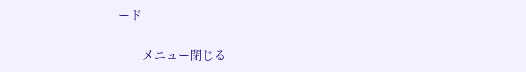ード

        メニュー閉じる